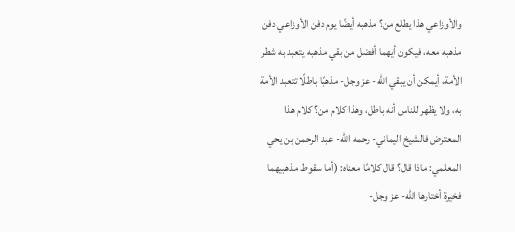والأوزاعي هذا يطلع من؟ مذهبه أيضًا يوم دفن الأوزاعي دفن مذهبه معه، فيكون أيهما أفضل من بقي مذهبه يتعبد به شطر الأمة، أيمكن أن يبقي الله- عز وجل- مذهبًا باطلًا تتعبد الأمة به، ولا يظهر للناس أنه باطل، وهذا كلام من؟ كلام هذا المعترض فالشيخ اليماني- رحمه الله- عبد الرحمن بن يحي المعلمي: ماذا قال؟ قال كلامًا معناه: (أما سقوط مذهبيهما فخيرة أختارها الله- عز وجل-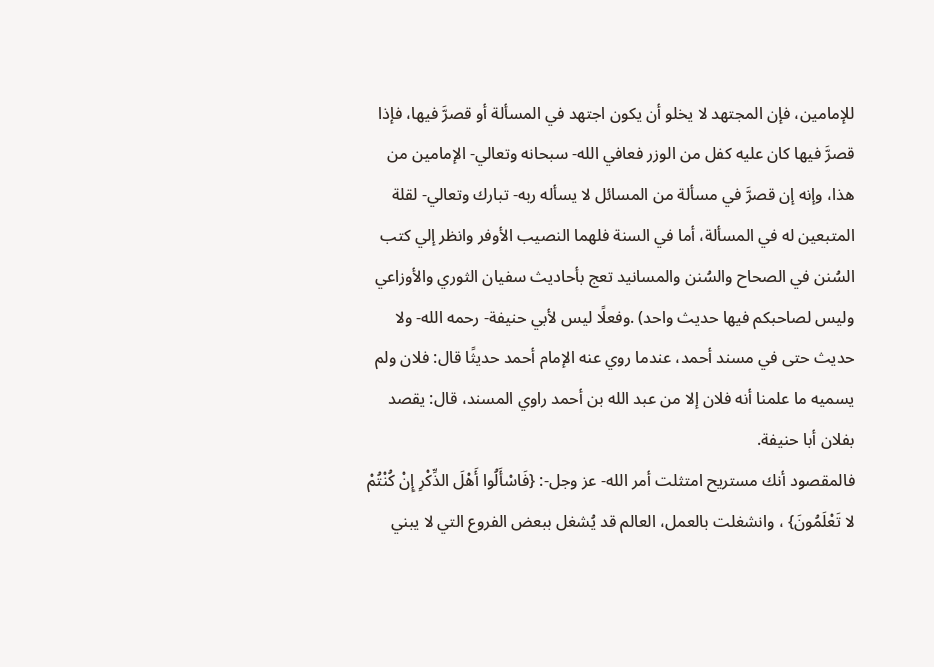للإمامين، فإن المجتهد لا يخلو أن يكون اجتهد في المسألة أو قصرَّ فيها، فإذا قصرَّ فيها كان عليه كفل من الوزر فعافي الله- سبحانه وتعالي- الإمامين من هذا، وإنه إن قصرَّ في مسألة من المسائل لا يسأله ربه- تبارك وتعالي- لقلة المتبعين له في المسألة، أما في السنة فلهما النصيب الأوفر وانظر إلي كتب السُنن في الصحاح والسُنن والمسانيد تعج بأحاديث سفيان الثوري والأوزاعي وليس لصاحبكم فيها حديث واحد) .وفعلًا ليس لأبي حنيفة- رحمه الله- ولا حديث حتى في مسند أحمد، عندما روي عنه الإمام أحمد حديثًا قال: فلان ولم يسميه ما علمنا أنه فلان إلا من عبد الله بن أحمد راوي المسند، قال: يقصد بفلان أبا حنيفة.
فالمقصود أنك مستريح امتثلت أمر الله- عز وجل-: {فَاسْأَلُوا أَهْلَ الذِّكْرِ إِنْ كُنْتُمْ لا تَعْلَمُونَ} ، وانشغلت بالعمل، العالم قد يُشغل ببعض الفروع التي لا يبني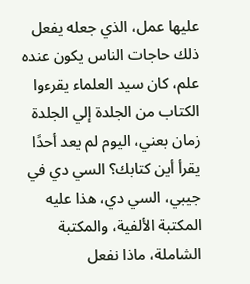عليها عمل، الذي جعله يفعل ذلك حاجات الناس يكون عنده علم، كان سيد العلماء يقرءوا الكتاب من الجلدة إلي الجلدة زمان بعني، اليوم لم يعد أحدًا يقرأ أين كتابك؟ السي دي في جيبي، السي دي، هذا عليه المكتبة الألفية، والمكتبة الشاملة، ماذا نفعل